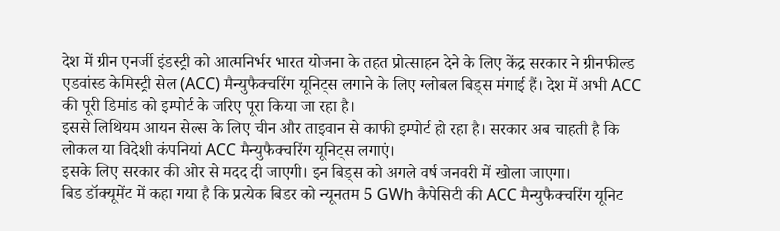देश में ग्रीन एनर्जी इंडस्ट्री को आत्मनिर्भर भारत योजना के तहत प्रोत्साहन देने के लिए केंद्र सरकार ने ग्रीनफील्ड एडवांस्ड केमिस्ट्री सेल (ACC) मैन्युफैक्चरिंग यूनिट्स लगाने के लिए ग्लोबल बिड्स मंगाई हैं। देश में अभी ACC की पूरी डिमांड को इम्पोर्ट के जरिए पूरा किया जा रहा है।
इससे लिथियम आयन सेल्स के लिए चीन और ताइवान से काफी इम्पोर्ट हो रहा है। सरकार अब चाहती है कि लोकल या विदेशी कंपनियां ACC मैन्युफैक्चरिंग यूनिट्स लगाएं।
इसके लिए सरकार की ओर से मदद दी जाएगी। इन बिड्स को अगले वर्ष जनवरी में खोला जाएगा।
बिड डॉक्यूमेंट में कहा गया है कि प्रत्येक बिडर को न्यूनतम 5 GWh कैपेसिटी की ACC मैन्युफैक्चरिंग यूनिट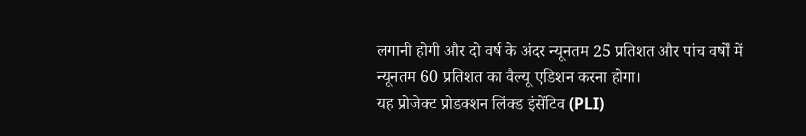लगानी होगी और दो वर्ष के अंदर न्यूनतम 25 प्रतिशत और पांच वर्षों में न्यूनतम 60 प्रतिशत का वैल्यू एडिशन करना होगा।
यह प्रोजेक्ट प्रोडक्शन लिंक्ड इंसेंटिव (PLI)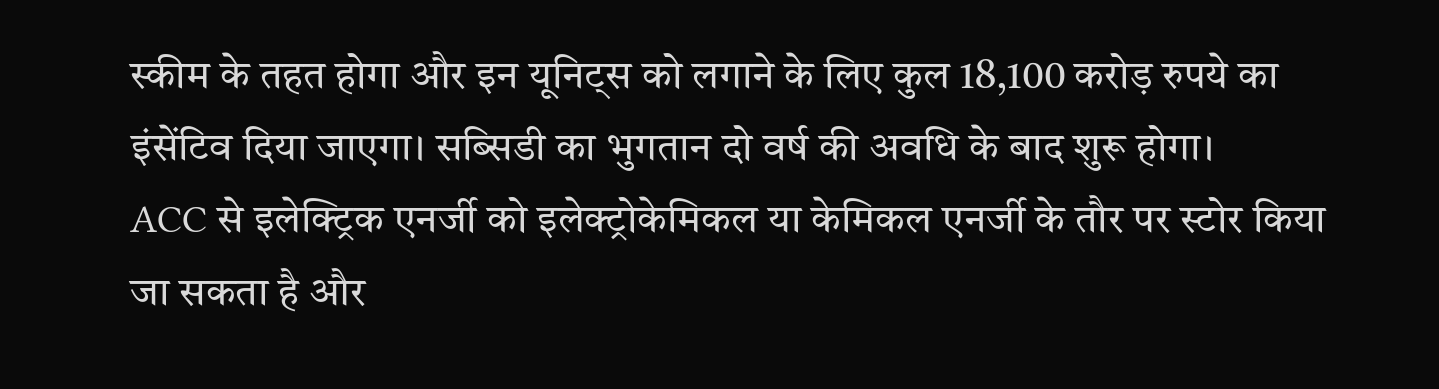स्कीम के तहत होगा और इन यूनिट्स को लगाने के लिए कुल 18,100 करोड़ रुपये का इंसेंटिव दिया जाएगा। सब्सिडी का भुगतान दो वर्ष की अवधि के बाद शुरू होगा।
ACC से इलेक्ट्रिक एनर्जी को इलेक्ट्रोकेमिकल या केमिकल एनर्जी के तौर पर स्टोर किया जा सकता है और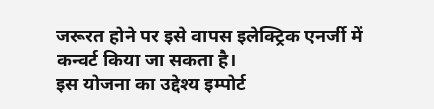जरूरत होने पर इसे वापस इलेक्ट्रिक एनर्जी में कन्वर्ट किया जा सकता है।
इस योजना का उद्देश्य इम्पोर्ट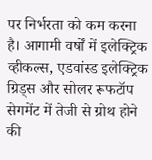पर निर्भरता को कम करना है। आगामी वर्षों में इलेक्ट्रिक व्हीकल्स, एडवांस्ड इलेक्ट्रिक ग्रिड्स और सोलर रूफटॉप सेगमेंट में तेजी से ग्रोथ होने की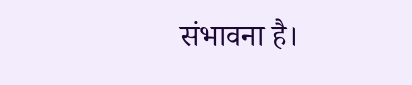संभावना है।